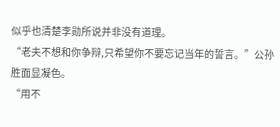似乎也清楚李勋所说并非没有道理。
“老夫不想和你争辩,只希望你不要忘记当年的誓言。”公孙胜面显凝色。
“用不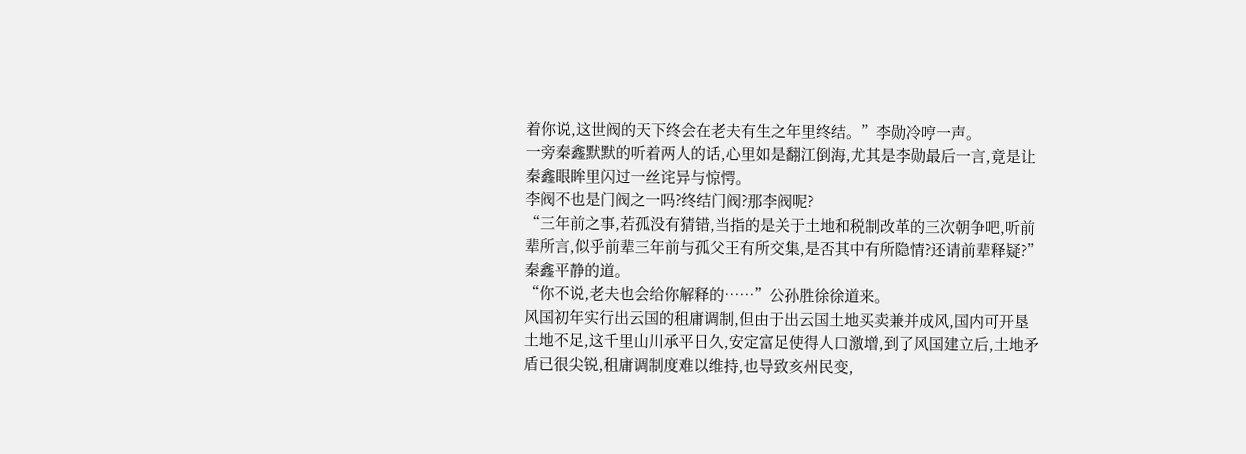着你说,这世阀的天下终会在老夫有生之年里终结。”李勋冷哼一声。
一旁秦鑫默默的听着两人的话,心里如是翻江倒海,尤其是李勋最后一言,竟是让秦鑫眼眸里闪过一丝诧异与惊愕。
李阀不也是门阀之一吗?终结门阀?那李阀呢?
“三年前之事,若孤没有猜错,当指的是关于土地和税制改革的三次朝争吧,听前辈所言,似乎前辈三年前与孤父王有所交集,是否其中有所隐情?还请前辈释疑?”秦鑫平静的道。
“你不说,老夫也会给你解释的……”公孙胜徐徐道来。
风国初年实行出云国的租庸调制,但由于出云国土地买卖兼并成风,国内可开垦土地不足,这千里山川承平日久,安定富足使得人口激增,到了风国建立后,土地矛盾已很尖锐,租庸调制度难以维持,也导致亥州民变,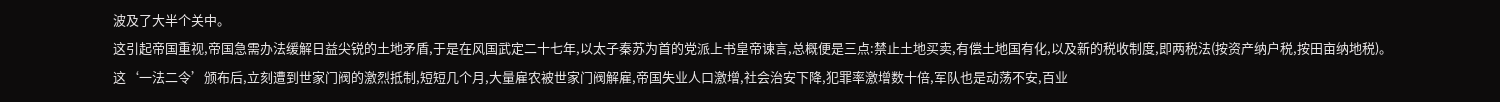波及了大半个关中。
这引起帝国重视,帝国急需办法缓解日益尖锐的土地矛盾,于是在风国武定二十七年,以太子秦苏为首的党派上书皇帝谏言,总概便是三点:禁止土地买卖,有偿土地国有化,以及新的税收制度,即两税法(按资产纳户税,按田亩纳地税)。
这‘一法二令’颁布后,立刻遭到世家门阀的激烈抵制,短短几个月,大量雇农被世家门阀解雇,帝国失业人口激增,社会治安下降,犯罪率激增数十倍,军队也是动荡不安,百业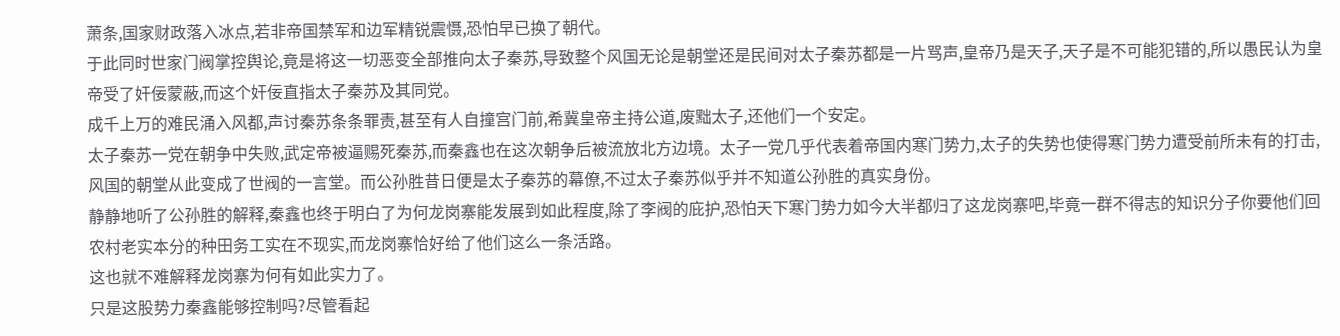萧条,国家财政落入冰点,若非帝国禁军和边军精锐震慑,恐怕早已换了朝代。
于此同时世家门阀掌控舆论,竟是将这一切恶变全部推向太子秦苏,导致整个风国无论是朝堂还是民间对太子秦苏都是一片骂声,皇帝乃是天子,天子是不可能犯错的,所以愚民认为皇帝受了奸佞蒙蔽,而这个奸佞直指太子秦苏及其同党。
成千上万的难民涌入风都,声讨秦苏条条罪责,甚至有人自撞宫门前,希冀皇帝主持公道,废黜太子,还他们一个安定。
太子秦苏一党在朝争中失败,武定帝被逼赐死秦苏,而秦鑫也在这次朝争后被流放北方边境。太子一党几乎代表着帝国内寒门势力,太子的失势也使得寒门势力遭受前所未有的打击,风国的朝堂从此变成了世阀的一言堂。而公孙胜昔日便是太子秦苏的幕僚,不过太子秦苏似乎并不知道公孙胜的真实身份。
静静地听了公孙胜的解释,秦鑫也终于明白了为何龙岗寨能发展到如此程度,除了李阀的庇护,恐怕天下寒门势力如今大半都归了这龙岗寨吧,毕竟一群不得志的知识分子你要他们回农村老实本分的种田务工实在不现实,而龙岗寨恰好给了他们这么一条活路。
这也就不难解释龙岗寨为何有如此实力了。
只是这股势力秦鑫能够控制吗?尽管看起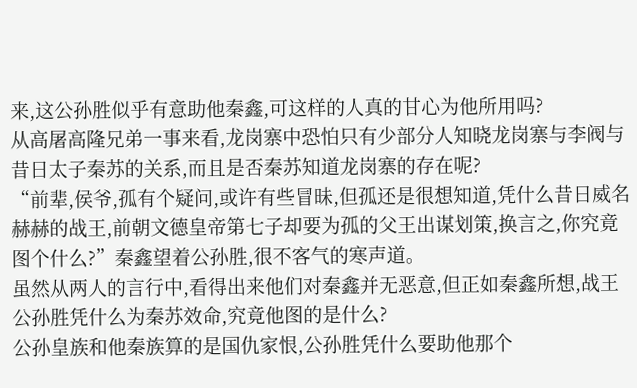来,这公孙胜似乎有意助他秦鑫,可这样的人真的甘心为他所用吗?
从高屠高隆兄弟一事来看,龙岗寨中恐怕只有少部分人知晓龙岗寨与李阀与昔日太子秦苏的关系,而且是否秦苏知道龙岗寨的存在呢?
“前辈,侯爷,孤有个疑问,或许有些冒昧,但孤还是很想知道,凭什么昔日威名赫赫的战王,前朝文德皇帝第七子却要为孤的父王出谋划策,换言之,你究竟图个什么?”秦鑫望着公孙胜,很不客气的寒声道。
虽然从两人的言行中,看得出来他们对秦鑫并无恶意,但正如秦鑫所想,战王公孙胜凭什么为秦苏效命,究竟他图的是什么?
公孙皇族和他秦族算的是国仇家恨,公孙胜凭什么要助他那个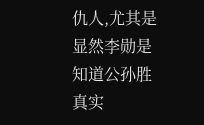仇人,尤其是显然李勋是知道公孙胜真实